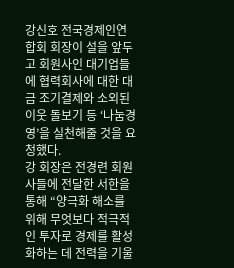강신호 전국경제인연합회 회장이 설을 앞두고 회원사인 대기업들에 협력회사에 대한 대금 조기결제와 소외된 이웃 돌보기 등 ‘나눔경영’을 실천해줄 것을 요청했다.
강 회장은 전경련 회원사들에 전달한 서한을 통해 “양극화 해소를 위해 무엇보다 적극적인 투자로 경제를 활성화하는 데 전력을 기울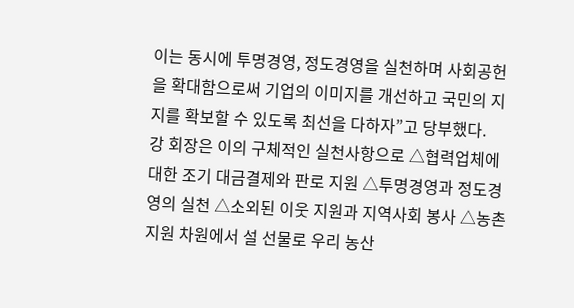이는 동시에 투명경영, 정도경영을 실천하며 사회공헌을 확대함으로써 기업의 이미지를 개선하고 국민의 지지를 확보할 수 있도록 최선을 다하자”고 당부했다.
강 회장은 이의 구체적인 실천사항으로 △협력업체에 대한 조기 대금결제와 판로 지원 △투명경영과 정도경영의 실천 △소외된 이웃 지원과 지역사회 봉사 △농촌 지원 차원에서 설 선물로 우리 농산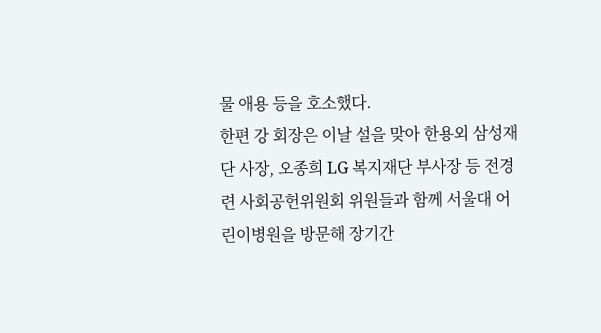물 애용 등을 호소했다.
한편 강 회장은 이날 설을 맞아 한용외 삼성재단 사장, 오종희 LG 복지재단 부사장 등 전경련 사회공헌위원회 위원들과 함께 서울대 어린이병원을 방문해 장기간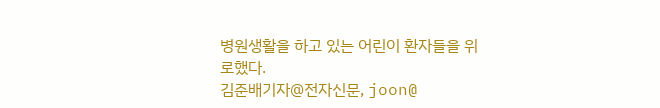병원생활을 하고 있는 어린이 환자들을 위로했다.
김준배기자@전자신문, joon@